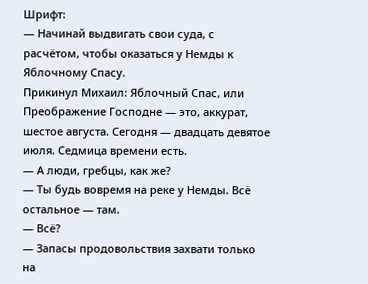Шрифт:
— Начинай выдвигать свои суда, с расчётом, чтобы оказаться у Немды к Яблочному Спасу.
Прикинул Михаил: Яблочный Спас, или Преображение Господне — это, аккурат, шестое августа. Сегодня — двадцать девятое июля. Седмица времени есть.
— А люди, гребцы, как же?
— Ты будь вовремя на реке у Немды. Всё остальное — там.
— Всё?
— Запасы продовольствия захвати только на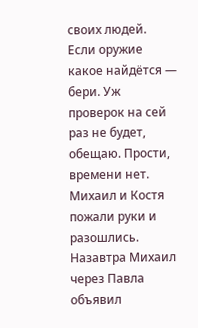своих людей. Если оружие какое найдётся — бери. Уж проверок на сей раз не будет, обещаю. Прости, времени нет.
Михаил и Костя пожали руки и разошлись.
Назавтра Михаил через Павла объявил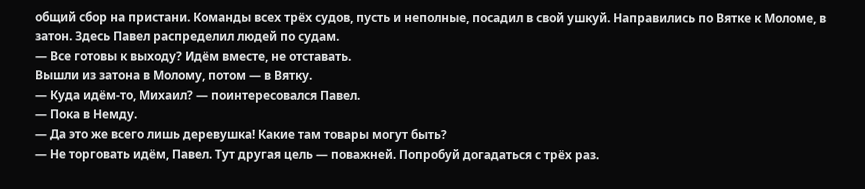общий сбор на пристани. Команды всех трёх судов, пусть и неполные, посадил в свой ушкуй. Направились по Вятке к Моломе, в затон. Здесь Павел распределил людей по судам.
— Все готовы к выходу? Идём вместе, не отставать.
Вышли из затона в Молому, потом — в Вятку.
— Куда идём-то, Михаил? — поинтересовался Павел.
— Пока в Немду.
— Да это же всего лишь деревушка! Какие там товары могут быть?
— Не торговать идём, Павел. Тут другая цель — поважней. Попробуй догадаться с трёх раз.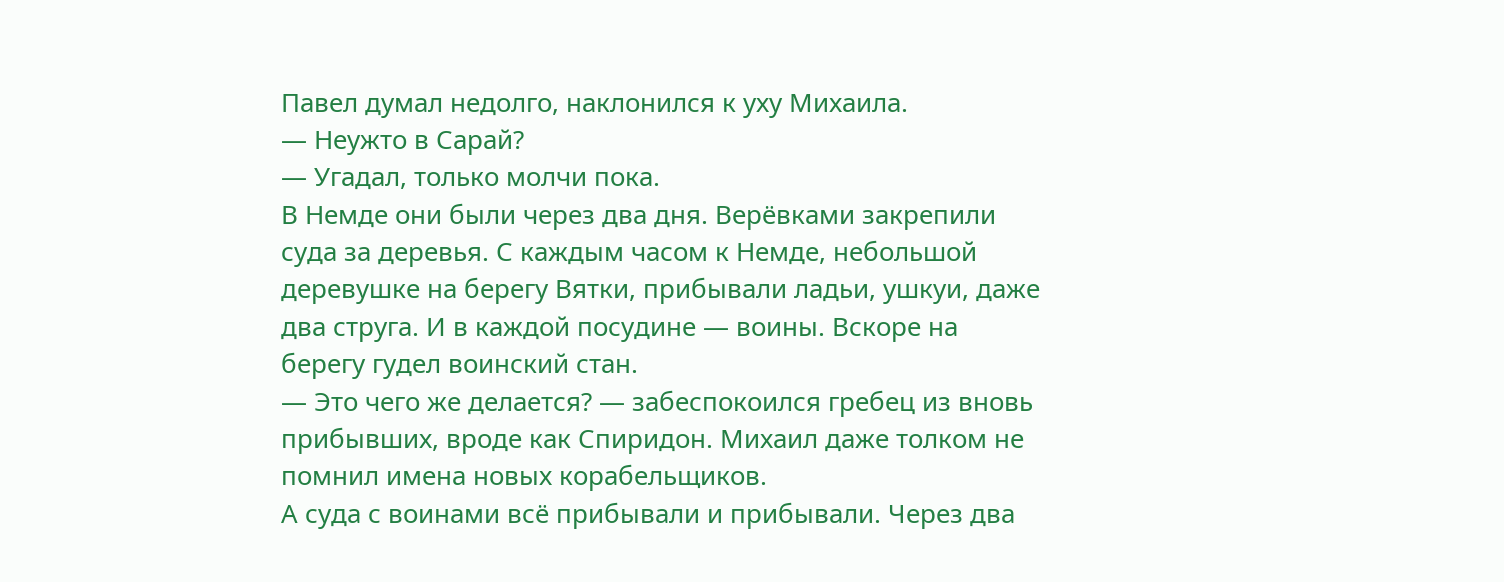Павел думал недолго, наклонился к уху Михаила.
— Неужто в Сарай?
— Угадал, только молчи пока.
В Немде они были через два дня. Верёвками закрепили суда за деревья. С каждым часом к Немде, небольшой деревушке на берегу Вятки, прибывали ладьи, ушкуи, даже два струга. И в каждой посудине — воины. Вскоре на берегу гудел воинский стан.
— Это чего же делается? — забеспокоился гребец из вновь прибывших, вроде как Спиридон. Михаил даже толком не помнил имена новых корабельщиков.
А суда с воинами всё прибывали и прибывали. Через два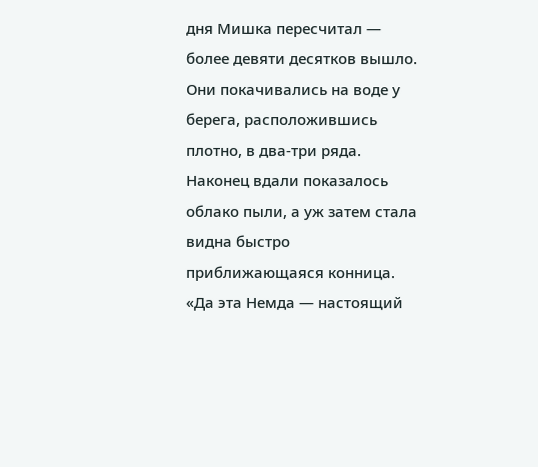дня Мишка пересчитал — более девяти десятков вышло. Они покачивались на воде у берега, расположившись плотно, в два-три ряда.
Наконец вдали показалось облако пыли, а уж затем стала видна быстро приближающаяся конница.
«Да эта Немда — настоящий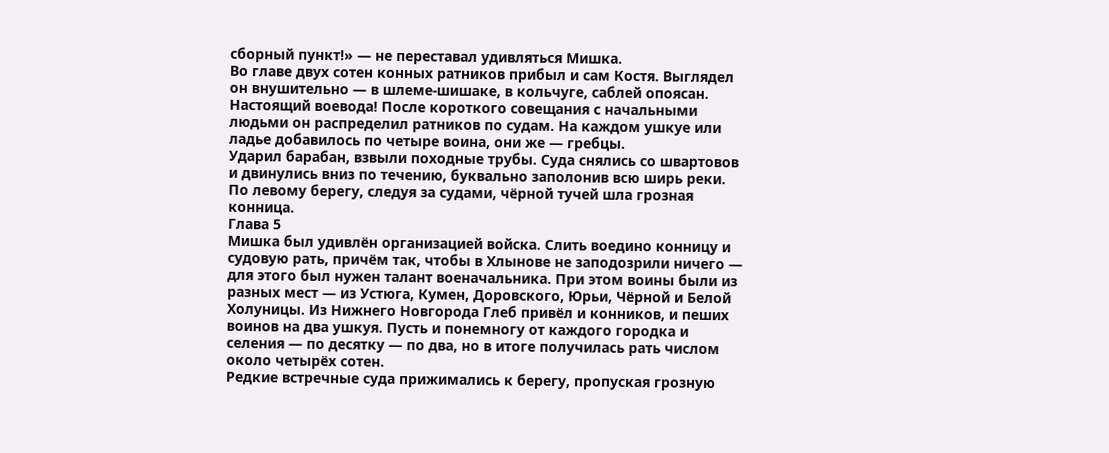сборный пункт!» — не переставал удивляться Мишка.
Во главе двух сотен конных ратников прибыл и сам Костя. Выглядел он внушительно — в шлеме-шишаке, в кольчуге, саблей опоясан. Настоящий воевода! После короткого совещания с начальными людьми он распределил ратников по судам. На каждом ушкуе или ладье добавилось по четыре воина, они же — гребцы.
Ударил барабан, взвыли походные трубы. Суда снялись со швартовов и двинулись вниз по течению, буквально заполонив всю ширь реки. По левому берегу, следуя за судами, чёрной тучей шла грозная конница.
Глава 5
Мишка был удивлён организацией войска. Слить воедино конницу и судовую рать, причём так, чтобы в Хлынове не заподозрили ничего — для этого был нужен талант военачальника. При этом воины были из разных мест — из Устюга, Кумен, Доровского, Юрьи, Чёрной и Белой Холуницы. Из Нижнего Новгорода Глеб привёл и конников, и пеших воинов на два ушкуя. Пусть и понемногу от каждого городка и селения — по десятку — по два, но в итоге получилась рать числом около четырёх сотен.
Редкие встречные суда прижимались к берегу, пропуская грозную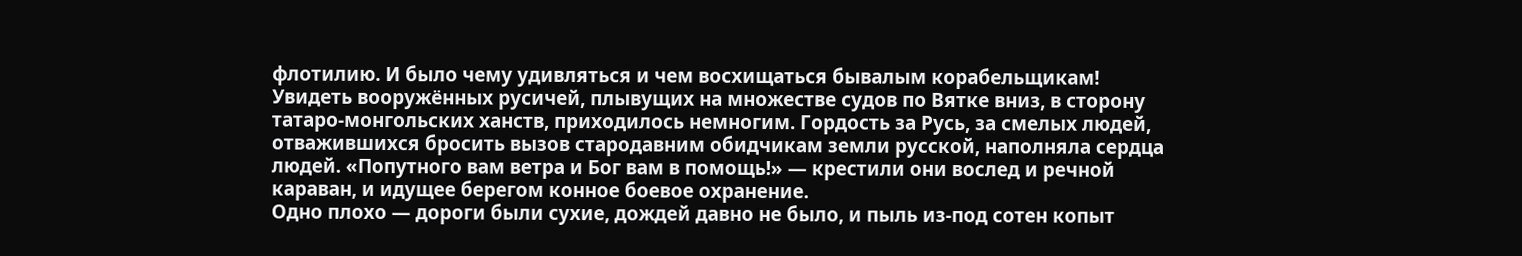флотилию. И было чему удивляться и чем восхищаться бывалым корабельщикам! Увидеть вооружённых русичей, плывущих на множестве судов по Вятке вниз, в сторону татаро-монгольских ханств, приходилось немногим. Гордость за Русь, за смелых людей, отважившихся бросить вызов стародавним обидчикам земли русской, наполняла сердца людей. «Попутного вам ветра и Бог вам в помощь!» — крестили они вослед и речной караван, и идущее берегом конное боевое охранение.
Одно плохо — дороги были сухие, дождей давно не было, и пыль из-под сотен копыт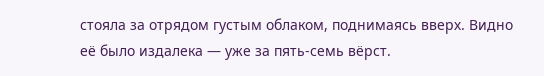стояла за отрядом густым облаком, поднимаясь вверх. Видно её было издалека — уже за пять-семь вёрст.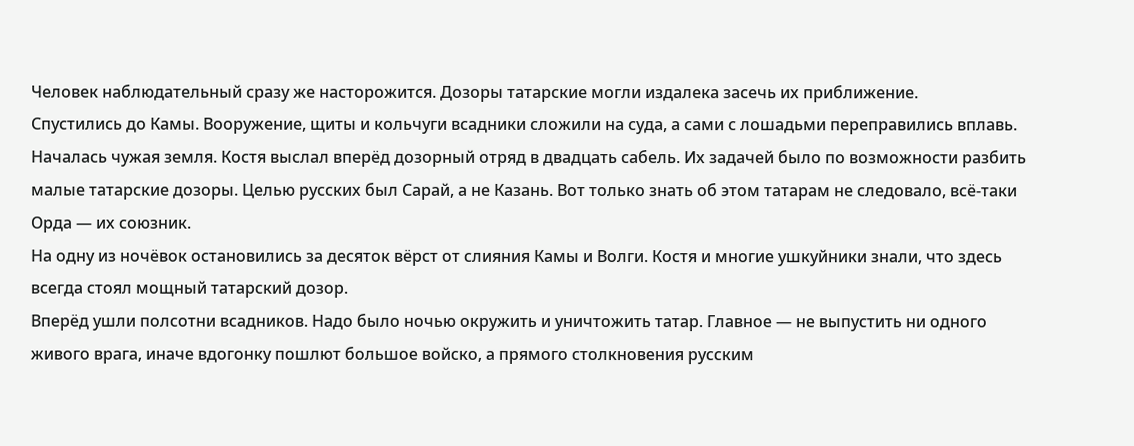Человек наблюдательный сразу же насторожится. Дозоры татарские могли издалека засечь их приближение.
Спустились до Камы. Вооружение, щиты и кольчуги всадники сложили на суда, а сами с лошадьми переправились вплавь.
Началась чужая земля. Костя выслал вперёд дозорный отряд в двадцать сабель. Их задачей было по возможности разбить малые татарские дозоры. Целью русских был Сарай, а не Казань. Вот только знать об этом татарам не следовало, всё-таки Орда — их союзник.
На одну из ночёвок остановились за десяток вёрст от слияния Камы и Волги. Костя и многие ушкуйники знали, что здесь всегда стоял мощный татарский дозор.
Вперёд ушли полсотни всадников. Надо было ночью окружить и уничтожить татар. Главное — не выпустить ни одного живого врага, иначе вдогонку пошлют большое войско, а прямого столкновения русским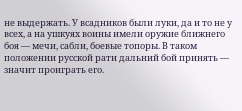не выдержать. У всадников были луки, да и то не у всех, а на ушкуях воины имели оружие ближнего боя — мечи, сабли, боевые топоры. В таком положении русской рати дальний бой принять — значит проиграть его.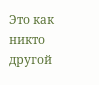Это как никто другой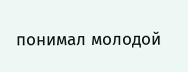понимал молодой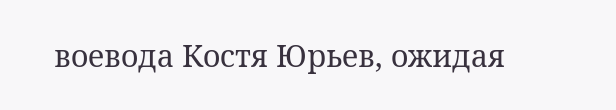воевода Костя Юрьев, ожидая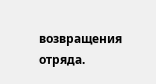возвращения отряда.